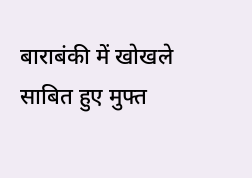बाराबंकी में खोखले साबित हुए मुफ्त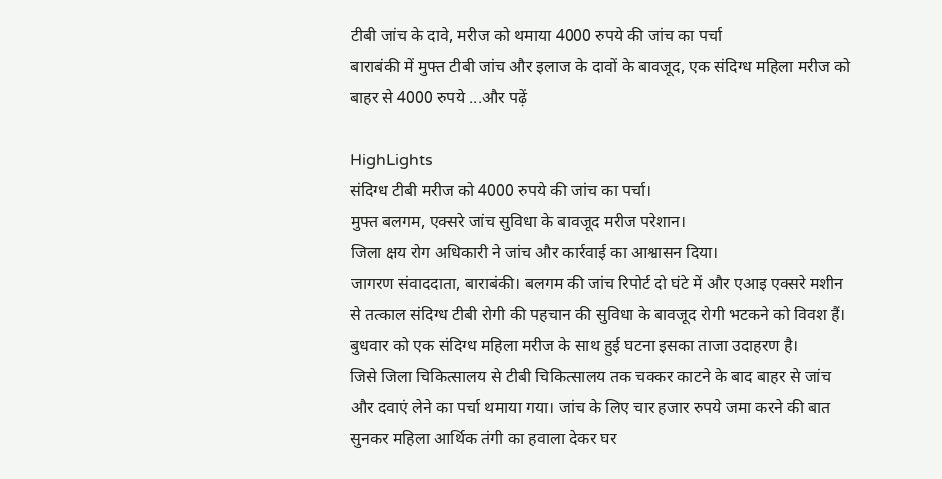टीबी जांच के दावे, मरीज को थमाया 4000 रुपये की जांच का पर्चा
बाराबंकी में मुफ्त टीबी जांच और इलाज के दावों के बावजूद, एक संदिग्ध महिला मरीज को बाहर से 4000 रुपये ...और पढ़ें

HighLights
संदिग्ध टीबी मरीज को 4000 रुपये की जांच का पर्चा।
मुफ्त बलगम, एक्सरे जांच सुविधा के बावजूद मरीज परेशान।
जिला क्षय रोग अधिकारी ने जांच और कार्रवाई का आश्वासन दिया।
जागरण संवाददाता, बाराबंकी। बलगम की जांच रिपोर्ट दो घंटे में और एआइ एक्सरे मशीन से तत्काल संदिग्ध टीबी रोगी की पहचान की सुविधा के बावजूद रोगी भटकने को विवश हैं। बुधवार को एक संदिग्ध महिला मरीज के साथ हुई घटना इसका ताजा उदाहरण है।
जिसे जिला चिकित्सालय से टीबी चिकित्सालय तक चक्कर काटने के बाद बाहर से जांच और दवाएं लेने का पर्चा थमाया गया। जांच के लिए चार हजार रुपये जमा करने की बात सुनकर महिला आर्थिक तंगी का हवाला देकर घर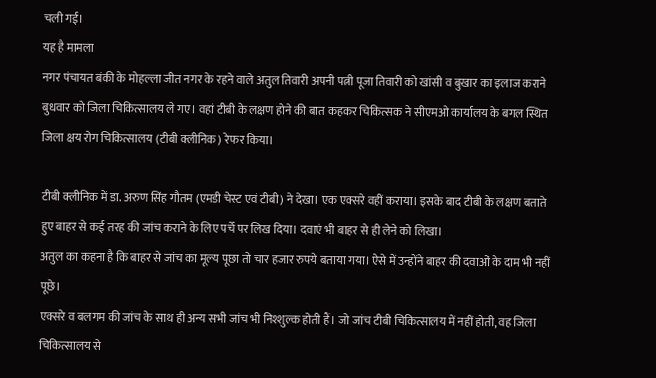चली गई।
यह है मामला
नगर पंचायत बंकी के मोहल्ला जीत नगर के रहने वाले अतुल तिवारी अपनी पत्नी पूजा तिवारी को खांसी व बुखार का इलाज कराने बुधवार को जिला चिकित्सालय ले गए। वहां टीबी के लक्षण होने की बात कहकर चिकित्सक ने सीएमओ कार्यालय के बगल स्थित जिला क्षय रोग चिकित्सालय (टीबी क्लीनिक) रेफर किया।

टीबी क्लीनिक में डा. अरुण सिंह गौतम (एमडी चेस्ट एवं टीबी) ने देखा। एक एक्सरे वहीं कराया। इसके बाद टीबी के लक्षण बताते हुए बाहर से कई तरह की जांच कराने के लिए पर्चे पर लिख दिया। दवाएं भी बाहर से ही लेने को लिखा।
अतुल का कहना है कि बाहर से जांच का मूल्य पूछा तो चार हजार रुपये बताया गया। ऐसे में उन्होंने बाहर की दवाओं के दाम भी नहीं पूछे।
एक्सरे व बलगम की जांच के साथ ही अन्य सभी जांच भी निश्शुल्क होती हैं। जो जांच टीबी चिकित्सालय में नहीं होती, वह जिला चिकित्सालय से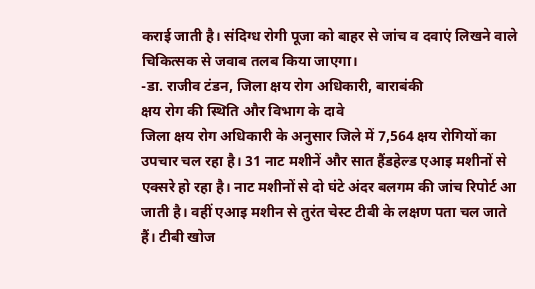कराई जाती है। संदिग्ध रोगी पूजा को बाहर से जांच व दवाएं लिखने वाले चिकित्सक से जवाब तलब किया जाएगा।
-डा. राजीव टंडन, जिला क्षय रोग अधिकारी, बाराबंकी
क्षय रोग की स्थिति और विभाग के दावे
जिला क्षय रोग अधिकारी के अनुसार जिले में 7,564 क्षय रोगियों का उपचार चल रहा है। 31 नाट मशीनें और सात हैंडहेल्ड एआइ मशीनों से एक्सरे हो रहा है। नाट मशीनों से दो घंटे अंदर बलगम की जांच रिपोर्ट आ जाती है। वहीं एआइ मशीन से तुरंत चेस्ट टीबी के लक्षण पता चल जाते हैं। टीबी खोज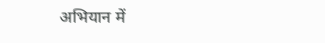अभियान में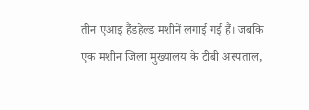तीन एआइ हैंडहेल्ड मशीनें लगाई गई हैं। जबकि एक मशीन जिला मुख्यालय के टीबी अस्पताल,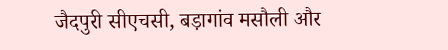जैदपुरी सीएचसी, बड़ागांव मसौली और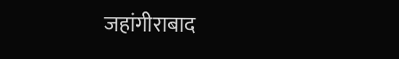जहांगीराबाद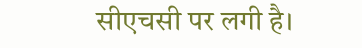सीएचसी पर लगी है।